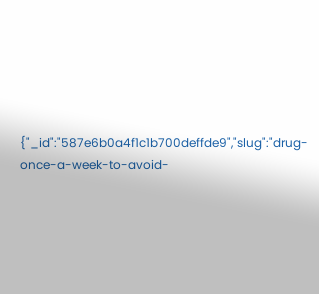{"_id":"587e6b0a4f1c1b700deffde9","slug":"drug-once-a-week-to-avoid-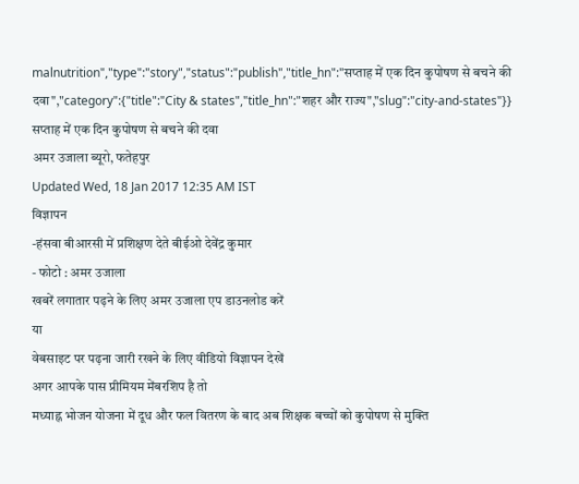malnutrition","type":"story","status":"publish","title_hn":"सप्ताह में एक दिन कुपोषण से बचने की दवा","category":{"title":"City & states","title_hn":"शहर और राज्य","slug":"city-and-states"}}
सप्ताह में एक दिन कुपोषण से बचने की दवा
अमर उजाला ब्यूरो, फतेहपुर
Updated Wed, 18 Jan 2017 12:35 AM IST
विज्ञापन
-हंसवा बीआरसी में प्रशिक्षण देते बीईओ देवेंद्र कुमार
- फोटो : अमर उजाला
खबरें लगातार पढ़ने के लिए अमर उजाला एप डाउनलोड करें
या
वेबसाइट पर पढ़ना जारी रखने के लिए वीडियो विज्ञापन देखें
अगर आपके पास प्रीमियम मेंबरशिप है तो
मध्याह्न भोजन योजना में दूध और फल वितरण के बाद अब शिक्षक बच्चों को कुपोषण से मुक्ति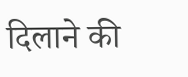दिलाने की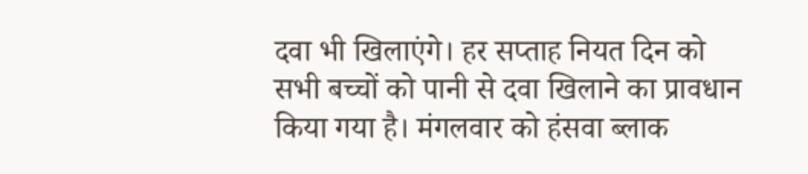दवा भी खिलाएंगे। हर सप्ताह नियत दिन को सभी बच्चों को पानी से दवा खिलाने का प्रावधान किया गया है। मंगलवार को हंसवा ब्लाक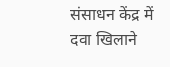संसाधन केंद्र में दवा खिलाने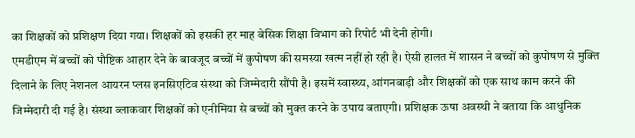का शिक्षकों को प्रशिक्षण दिया गया। शिक्षकों को इसकी हर माह बेसिक शिक्षा विभाग को रिपोर्ट भी देनी होगी।
एमडीएम में बच्चों को पौष्टिक आहार देने के बावजूद बच्चों में कुपोषण की समस्या खत्म नहीं हो रही है। ऐसी हालत में शासन ने बच्चों को कुपोषण से मुक्ति दिलाने के लिए नेशनल आयरन प्लस इनसिएटिव संस्था को जिम्मेदारी सौंपी है। इसमें स्वास्थ्य, आंगनबाड़ी और शिक्षकों को एक साथ काम करने की जिम्मेदारी दी गई है। संस्था ब्लाकवार शिक्षकों को एनीमिया से बच्चों को मुक्त करने के उपाय बताएगी। प्रशिक्षक ऊषा अवस्थी ने बताया कि आधुनिक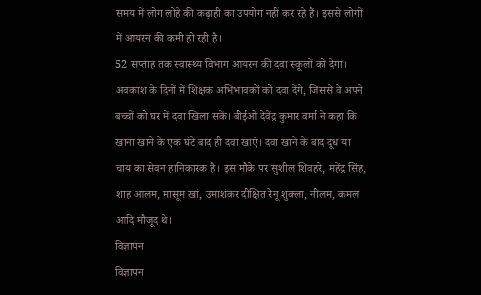समय में लोग लोहे की कढ़ाही का उपयोग नहीं कर रहे हैं। इससे लोगों में आयरन की कमी हो रही है।
52 सप्ताह तक स्वास्थ्य विभाग आयरन की दवा स्कूलों को देगा। अवकाश के दिनों में शिक्षक अभिभावकों को दवा देंगे, जिससे वे अपने बच्चों को घर में दवा खिला सकें। बीईओ देवेंद्र कुमार वर्मा ने कहा कि खाना खाने के एक घंटे बाद ही दवा खाएं। दवा खाने के बाद दूध या चाय का सेवन हानिकारक है। इस मौके पर सुशील शिवहरे, महेंद्र सिंह, शाह आलम, मासूम खां, उमाशंकर दीक्षित रेनू शुक्ला, नीलम, कमल आदि मौजूद थे।
विज्ञापन
विज्ञापन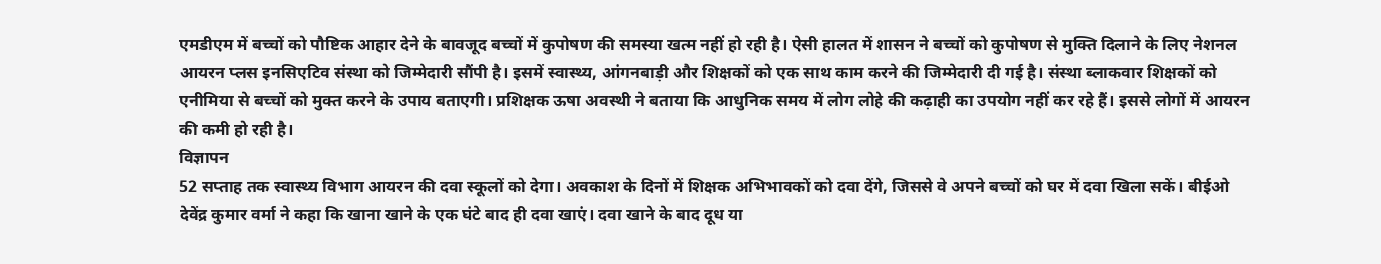एमडीएम में बच्चों को पौष्टिक आहार देने के बावजूद बच्चों में कुपोषण की समस्या खत्म नहीं हो रही है। ऐसी हालत में शासन ने बच्चों को कुपोषण से मुक्ति दिलाने के लिए नेशनल आयरन प्लस इनसिएटिव संस्था को जिम्मेदारी सौंपी है। इसमें स्वास्थ्य, आंगनबाड़ी और शिक्षकों को एक साथ काम करने की जिम्मेदारी दी गई है। संस्था ब्लाकवार शिक्षकों को एनीमिया से बच्चों को मुक्त करने के उपाय बताएगी। प्रशिक्षक ऊषा अवस्थी ने बताया कि आधुनिक समय में लोग लोहे की कढ़ाही का उपयोग नहीं कर रहे हैं। इससे लोगों में आयरन की कमी हो रही है।
विज्ञापन
52 सप्ताह तक स्वास्थ्य विभाग आयरन की दवा स्कूलों को देगा। अवकाश के दिनों में शिक्षक अभिभावकों को दवा देंगे, जिससे वे अपने बच्चों को घर में दवा खिला सकें। बीईओ देवेंद्र कुमार वर्मा ने कहा कि खाना खाने के एक घंटे बाद ही दवा खाएं। दवा खाने के बाद दूध या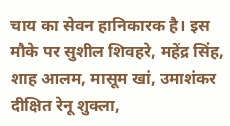चाय का सेवन हानिकारक है। इस मौके पर सुशील शिवहरे, महेंद्र सिंह, शाह आलम, मासूम खां, उमाशंकर दीक्षित रेनू शुक्ला,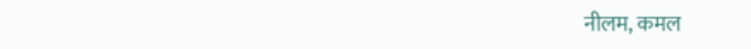नीलम, कमल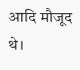आदि मौजूद थे।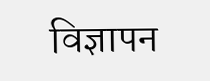विज्ञापन